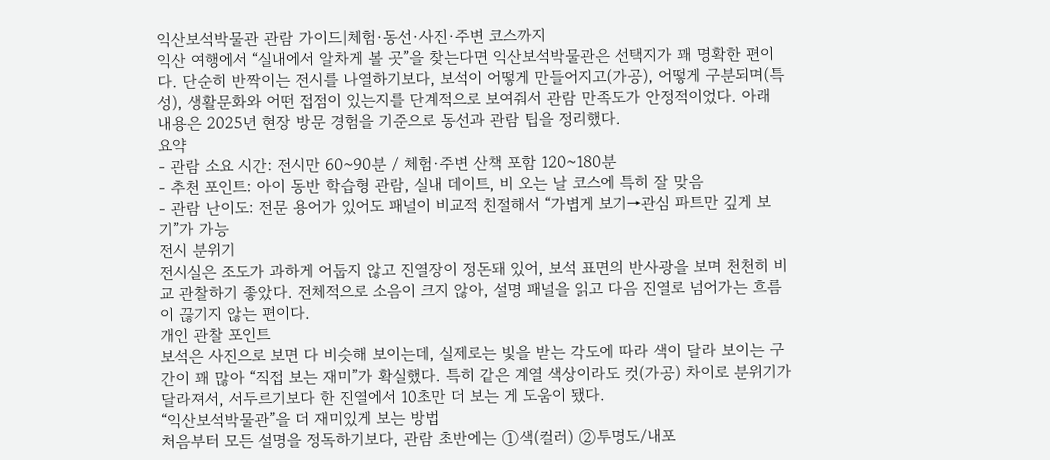익산보석박물관 관람 가이드|체험·동선·사진·주변 코스까지
익산 여행에서 “실내에서 알차게 볼 곳”을 찾는다면 익산보석박물관은 선택지가 꽤 명확한 편이다. 단순히 반짝이는 전시를 나열하기보다, 보석이 어떻게 만들어지고(가공), 어떻게 구분되며(특성), 생활문화와 어떤 접점이 있는지를 단계적으로 보여줘서 관람 만족도가 안정적이었다. 아래 내용은 2025년 현장 방문 경험을 기준으로 동선과 관람 팁을 정리했다.
요약
- 관람 소요 시간: 전시만 60~90분 / 체험·주변 산책 포함 120~180분
- 추천 포인트: 아이 동반 학습형 관람, 실내 데이트, 비 오는 날 코스에 특히 잘 맞음
- 관람 난이도: 전문 용어가 있어도 패널이 비교적 친절해서 “가볍게 보기→관심 파트만 깊게 보기”가 가능
전시 분위기
전시실은 조도가 과하게 어둡지 않고 진열장이 정돈돼 있어, 보석 표면의 반사광을 보며 천천히 비교 관찰하기 좋았다. 전체적으로 소음이 크지 않아, 설명 패널을 읽고 다음 진열로 넘어가는 흐름이 끊기지 않는 편이다.
개인 관찰 포인트
보석은 사진으로 보면 다 비슷해 보이는데, 실제로는 빛을 받는 각도에 따라 색이 달라 보이는 구간이 꽤 많아 “직접 보는 재미”가 확실했다. 특히 같은 계열 색상이라도 컷(가공) 차이로 분위기가 달라져서, 서두르기보다 한 진열에서 10초만 더 보는 게 도움이 됐다.
“익산보석박물관”을 더 재미있게 보는 방법
처음부터 모든 설명을 정독하기보다, 관람 초반에는 ①색(컬러) ②투명도/내포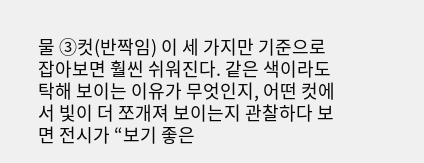물 ③컷(반짝임) 이 세 가지만 기준으로 잡아보면 훨씬 쉬워진다. 같은 색이라도 탁해 보이는 이유가 무엇인지, 어떤 컷에서 빛이 더 쪼개져 보이는지 관찰하다 보면 전시가 “보기 좋은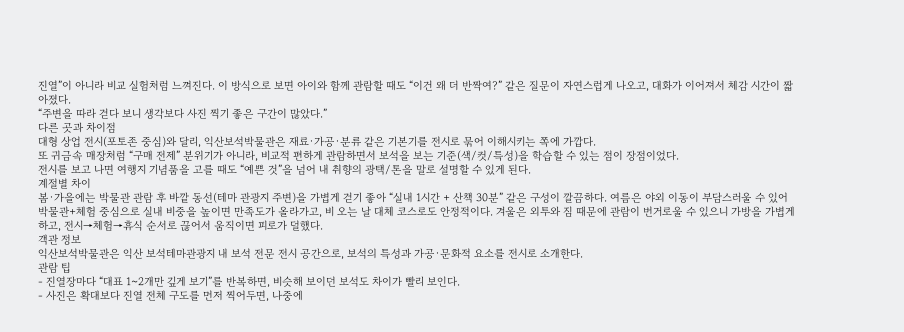진열”이 아니라 비교 실험처럼 느껴진다. 이 방식으로 보면 아이와 함께 관람할 때도 “이건 왜 더 반짝여?” 같은 질문이 자연스럽게 나오고, 대화가 이어져서 체감 시간이 짧아졌다.
“주변을 따라 걷다 보니 생각보다 사진 찍기 좋은 구간이 많았다.”
다른 곳과 차이점
대형 상업 전시(포토존 중심)와 달리, 익산보석박물관은 재료·가공·분류 같은 기본기를 전시로 묶어 이해시키는 쪽에 가깝다.
또 귀금속 매장처럼 “구매 전제” 분위기가 아니라, 비교적 편하게 관람하면서 보석을 보는 기준(색/컷/특성)을 학습할 수 있는 점이 장점이었다.
전시를 보고 나면 여행지 기념품을 고를 때도 “예쁜 것”을 넘어 내 취향의 광택/톤을 말로 설명할 수 있게 된다.
계절별 차이
봄·가을에는 박물관 관람 후 바깥 동선(테마 관광지 주변)을 가볍게 걷기 좋아 “실내 1시간 + 산책 30분” 같은 구성이 깔끔하다. 여름은 야외 이동이 부담스러울 수 있어 박물관+체험 중심으로 실내 비중을 높이면 만족도가 올라가고, 비 오는 날 대체 코스로도 안정적이다. 겨울은 외투와 짐 때문에 관람이 번거로울 수 있으니 가방을 가볍게 하고, 전시→체험→휴식 순서로 끊어서 움직이면 피로가 덜했다.
객관 정보
익산보석박물관은 익산 보석테마관광지 내 보석 전문 전시 공간으로, 보석의 특성과 가공·문화적 요소를 전시로 소개한다.
관람 팁
- 진열장마다 “대표 1~2개만 깊게 보기”를 반복하면, 비슷해 보이던 보석도 차이가 빨리 보인다.
- 사진은 확대보다 진열 전체 구도를 먼저 찍어두면, 나중에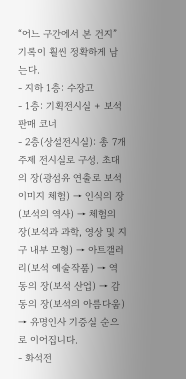“어느 구간에서 본 건지” 기록이 훨씬 정확하게 남는다.
- 지하 1층: 수장고
- 1층: 기획전시실 + 보석 판매 코너
- 2층(상설전시실): 총 7개 주제 전시실로 구성. 초대의 장(광섬유 연출로 보석 이미지 체험) → 인식의 장(보석의 역사) → 체험의 장(보석과 과학, 영상 및 지구 내부 모형) → 아트갤러리(보석 예술작품) → 역동의 장(보석 산업) → 감동의 장(보석의 아름다움) → 유명인사 기증실 순으로 이어집니다.
- 화석전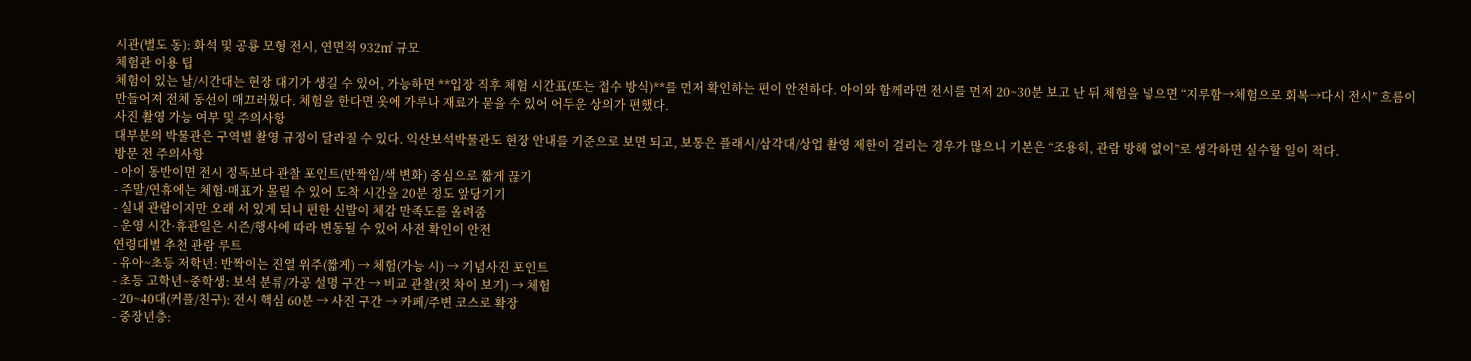시관(별도 동): 화석 및 공룡 모형 전시, 연면적 932㎡ 규모
체험관 이용 팁
체험이 있는 날/시간대는 현장 대기가 생길 수 있어, 가능하면 **입장 직후 체험 시간표(또는 접수 방식)**를 먼저 확인하는 편이 안전하다. 아이와 함께라면 전시를 먼저 20~30분 보고 난 뒤 체험을 넣으면 “지루함→체험으로 회복→다시 전시” 흐름이 만들어져 전체 동선이 매끄러웠다. 체험을 한다면 옷에 가루나 재료가 묻을 수 있어 어두운 상의가 편했다.
사진 촬영 가능 여부 및 주의사항
대부분의 박물관은 구역별 촬영 규정이 달라질 수 있다. 익산보석박물관도 현장 안내를 기준으로 보면 되고, 보통은 플래시/삼각대/상업 촬영 제한이 걸리는 경우가 많으니 기본은 “조용히, 관람 방해 없이”로 생각하면 실수할 일이 적다.
방문 전 주의사항
- 아이 동반이면 전시 정독보다 관찰 포인트(반짝임/색 변화) 중심으로 짧게 끊기
- 주말/연휴에는 체험·매표가 몰릴 수 있어 도착 시간을 20분 정도 앞당기기
- 실내 관람이지만 오래 서 있게 되니 편한 신발이 체감 만족도를 올려줌
- 운영 시간·휴관일은 시즌/행사에 따라 변동될 수 있어 사전 확인이 안전
연령대별 추천 관람 루트
- 유아~초등 저학년: 반짝이는 진열 위주(짧게) → 체험(가능 시) → 기념사진 포인트
- 초등 고학년~중학생: 보석 분류/가공 설명 구간 → 비교 관찰(컷 차이 보기) → 체험
- 20~40대(커플/친구): 전시 핵심 60분 → 사진 구간 → 카페/주변 코스로 확장
- 중장년층: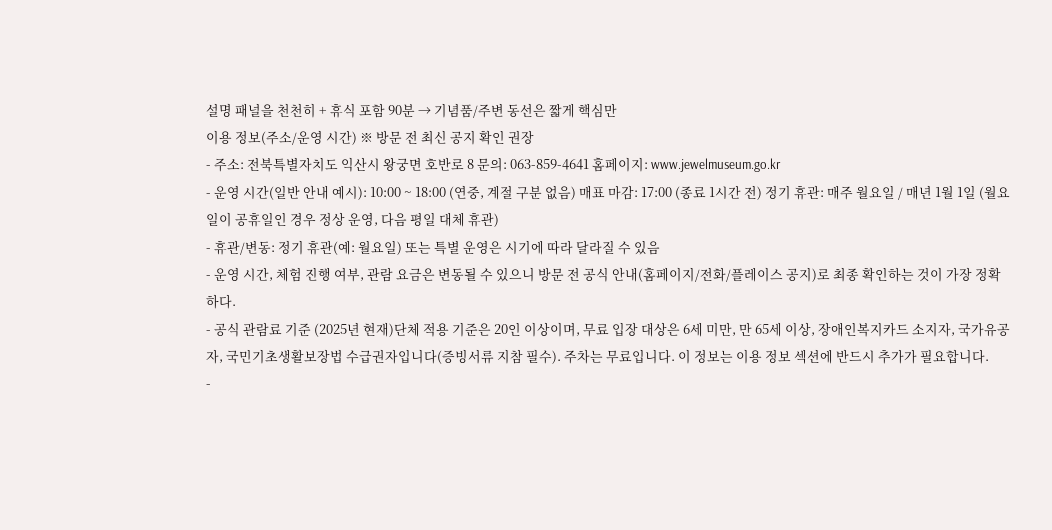설명 패널을 천천히 + 휴식 포함 90분 → 기념품/주변 동선은 짧게 핵심만
이용 정보(주소/운영 시간) ※ 방문 전 최신 공지 확인 권장
- 주소: 전북특별자치도 익산시 왕궁면 호반로 8 문의: 063-859-4641 홈페이지: www.jewelmuseum.go.kr
- 운영 시간(일반 안내 예시): 10:00 ~ 18:00 (연중, 계절 구분 없음) 매표 마감: 17:00 (종료 1시간 전) 정기 휴관: 매주 월요일 / 매년 1월 1일 (월요일이 공휴일인 경우 정상 운영, 다음 평일 대체 휴관)
- 휴관/변동: 정기 휴관(예: 월요일) 또는 특별 운영은 시기에 따라 달라질 수 있음
- 운영 시간, 체험 진행 여부, 관람 요금은 변동될 수 있으니 방문 전 공식 안내(홈페이지/전화/플레이스 공지)로 최종 확인하는 것이 가장 정확하다.
- 공식 관람료 기준 (2025년 현재)단체 적용 기준은 20인 이상이며, 무료 입장 대상은 6세 미만, 만 65세 이상, 장애인복지카드 소지자, 국가유공자, 국민기초생활보장법 수급권자입니다(증빙서류 지참 필수). 주차는 무료입니다. 이 정보는 이용 정보 섹션에 반드시 추가가 필요합니다.
-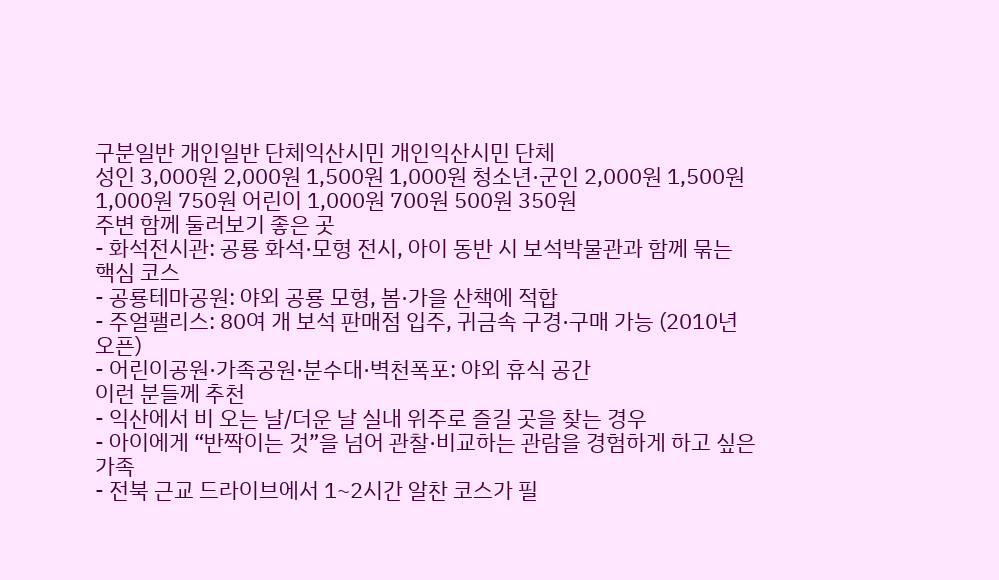구분일반 개인일반 단체익산시민 개인익산시민 단체
성인 3,000원 2,000원 1,500원 1,000원 청소년·군인 2,000원 1,500원 1,000원 750원 어린이 1,000원 700원 500원 350원
주변 함께 둘러보기 좋은 곳
- 화석전시관: 공룡 화석·모형 전시, 아이 동반 시 보석박물관과 함께 묶는 핵심 코스
- 공룡테마공원: 야외 공룡 모형, 봄·가을 산책에 적합
- 주얼팰리스: 80여 개 보석 판매점 입주, 귀금속 구경·구매 가능 (2010년 오픈)
- 어린이공원·가족공원·분수대·벽천폭포: 야외 휴식 공간
이런 분들께 추천
- 익산에서 비 오는 날/더운 날 실내 위주로 즐길 곳을 찾는 경우
- 아이에게 “반짝이는 것”을 넘어 관찰·비교하는 관람을 경험하게 하고 싶은 가족
- 전북 근교 드라이브에서 1~2시간 알찬 코스가 필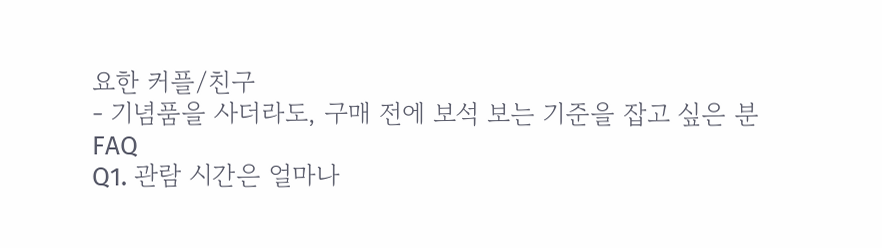요한 커플/친구
- 기념품을 사더라도, 구매 전에 보석 보는 기준을 잡고 싶은 분
FAQ
Q1. 관람 시간은 얼마나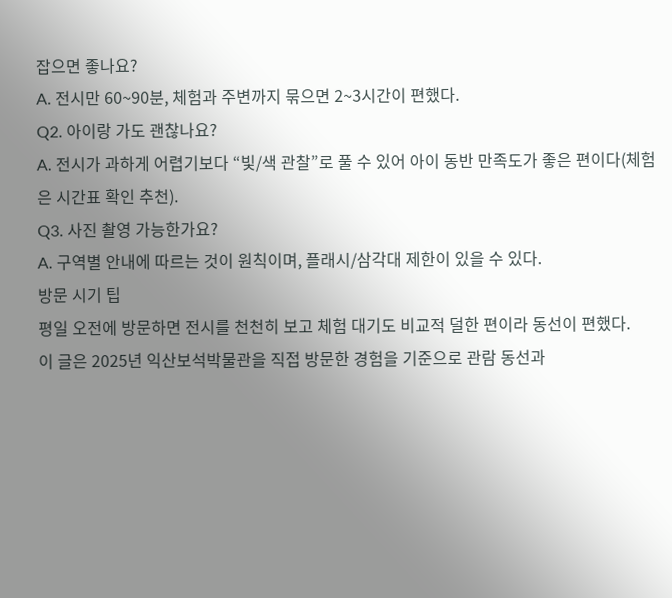잡으면 좋나요?
A. 전시만 60~90분, 체험과 주변까지 묶으면 2~3시간이 편했다.
Q2. 아이랑 가도 괜찮나요?
A. 전시가 과하게 어렵기보다 “빛/색 관찰”로 풀 수 있어 아이 동반 만족도가 좋은 편이다(체험은 시간표 확인 추천).
Q3. 사진 촬영 가능한가요?
A. 구역별 안내에 따르는 것이 원칙이며, 플래시/삼각대 제한이 있을 수 있다.
방문 시기 팁
평일 오전에 방문하면 전시를 천천히 보고 체험 대기도 비교적 덜한 편이라 동선이 편했다.
이 글은 2025년 익산보석박물관을 직접 방문한 경험을 기준으로 관람 동선과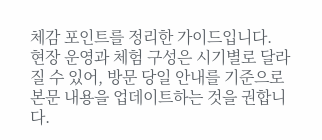체감 포인트를 정리한 가이드입니다.
현장 운영과 체험 구성은 시기별로 달라질 수 있어, 방문 당일 안내를 기준으로 본문 내용을 업데이트하는 것을 권합니다.